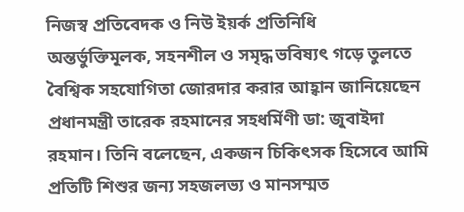নিজস্ব প্রতিবেদক ও নিউ ইয়র্ক প্রতিনিধি
অন্তর্ভুক্তিমূলক, সহনশীল ও সমৃদ্ধ ভবিষ্যৎ গড়ে তুলতে বৈশ্বিক সহযোগিতা জোরদার করার আহ্বান জানিয়েছেন প্রধানমন্ত্রী তারেক রহমানের সহধর্মিণী ডা: জুবাইদা রহমান। তিনি বলেছেন, একজন চিকিৎসক হিসেবে আমি প্রতিটি শিশুর জন্য সহজলভ্য ও মানসম্মত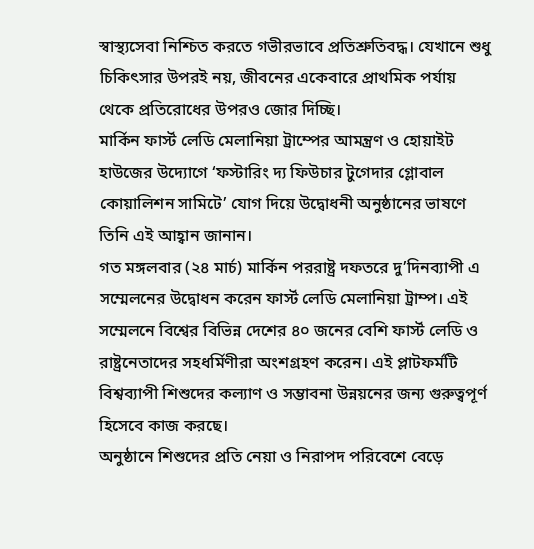স্বাস্থ্যসেবা নিশ্চিত করতে গভীরভাবে প্রতিশ্রুতিবদ্ধ। যেখানে শুধু চিকিৎসার উপরই নয়, জীবনের একেবারে প্রাথমিক পর্যায় থেকে প্রতিরোধের উপরও জোর দিচ্ছি।
মার্কিন ফার্স্ট লেডি মেলানিয়া ট্রাম্পের আমন্ত্রণ ও হোয়াইট হাউজের উদ্যোগে ‘ফস্টারিং দ্য ফিউচার টুগেদার গ্লোবাল কোয়ালিশন সামিটে’ যোগ দিয়ে উদ্বোধনী অনুষ্ঠানের ভাষণে তিনি এই আহ্বান জানান।
গত মঙ্গলবার (২৪ মার্চ) মার্কিন পররাষ্ট্র দফতরে দু’দিনব্যাপী এ সম্মেলনের উদ্বোধন করেন ফার্স্ট লেডি মেলানিয়া ট্রাম্প। এই সম্মেলনে বিশ্বের বিভিন্ন দেশের ৪০ জনের বেশি ফার্স্ট লেডি ও রাষ্ট্রনেতাদের সহধর্মিণীরা অংশগ্রহণ করেন। এই প্লাটফর্মটি বিশ্বব্যাপী শিশুদের কল্যাণ ও সম্ভাবনা উন্নয়নের জন্য গুরুত্বপূর্ণ হিসেবে কাজ করছে।
অনুষ্ঠানে শিশুদের প্রতি নেয়া ও নিরাপদ পরিবেশে বেড়ে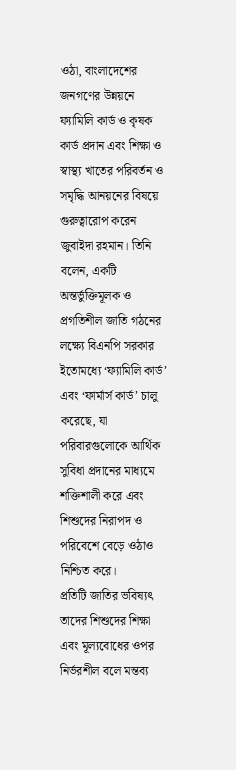ওঠা, বাংলাদেশের জনগণের উন্নয়নে ফ্যামিলি কার্ড ও কৃষক কার্ড প্রদান এবং শিক্ষা ও স্বাস্থ্য খাতের পরিবর্তন ও সমৃদ্ধি আনয়নের বিষয়ে গুরুত্বারোপ করেন জুবাইদা রহমান। তিনি বলেন, একটি অন্তর্ভুক্তিমূলক ও প্রগতিশীল জাতি গঠনের লক্ষ্যে বিএনপি সরকার ইতোমধ্যে ‘ফ্যামিলি কার্ড’ এবং ‘ফার্মার্স কার্ড’ চালু করেছে, যা পরিবারগুলোকে আর্থিক সুবিধা প্রদানের মাধ্যমে শক্তিশালী করে এবং শিশুদের নিরাপদ ও পরিবেশে বেড়ে ওঠাও নিশ্চিত করে।
প্রতিটি জাতির ভবিষ্যৎ তাদের শিশুদের শিক্ষা এবং মূল্যবোধের ওপর নির্ভরশীল বলে মন্তব্য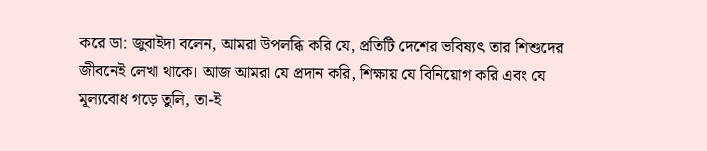করে ডা: জুবাইদা বলেন, আমরা উপলব্ধি করি যে, প্রতিটি দেশের ভবিষ্যৎ তার শিশুদের জীবনেই লেখা থাকে। আজ আমরা যে প্রদান করি, শিক্ষায় যে বিনিয়োগ করি এবং যে মূল্যবোধ গড়ে তুলি, তা-ই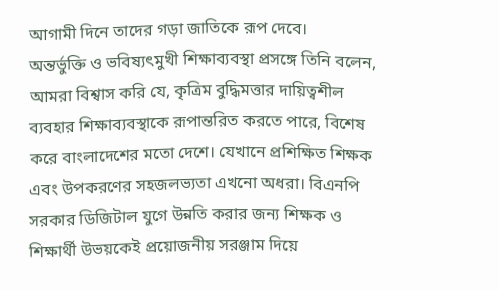আগামী দিনে তাদের গড়া জাতিকে রূপ দেবে।
অন্তর্ভুক্তি ও ভবিষ্যৎমুখী শিক্ষাব্যবস্থা প্রসঙ্গে তিনি বলেন, আমরা বিশ্বাস করি যে, কৃত্রিম বুদ্ধিমত্তার দায়িত্বশীল ব্যবহার শিক্ষাব্যবস্থাকে রূপান্তরিত করতে পারে, বিশেষ করে বাংলাদেশের মতো দেশে। যেখানে প্রশিক্ষিত শিক্ষক এবং উপকরণের সহজলভ্যতা এখনো অধরা। বিএনপি সরকার ডিজিটাল যুগে উন্নতি করার জন্য শিক্ষক ও শিক্ষার্থী উভয়কেই প্রয়োজনীয় সরঞ্জাম দিয়ে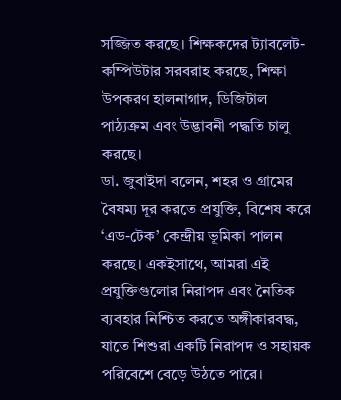সজ্জিত করছে। শিক্ষকদের ট্যাবলেট-কম্পিউটার সরবরাহ করছে, শিক্ষা উপকরণ হালনাগাদ, ডিজিটাল পাঠ্যক্রম এবং উদ্ভাবনী পদ্ধতি চালু করছে।
ডা. জুবাইদা বলেন, শহর ও গ্রামের বৈষম্য দূর করতে প্রযুক্তি, বিশেষ করে ‘এড-টেক’ কেন্দ্রীয় ভূমিকা পালন করছে। একইসাথে, আমরা এই প্রযুক্তিগুলোর নিরাপদ এবং নৈতিক ব্যবহার নিশ্চিত করতে অঙ্গীকারবদ্ধ, যাতে শিশুরা একটি নিরাপদ ও সহায়ক পরিবেশে বেড়ে উঠতে পারে।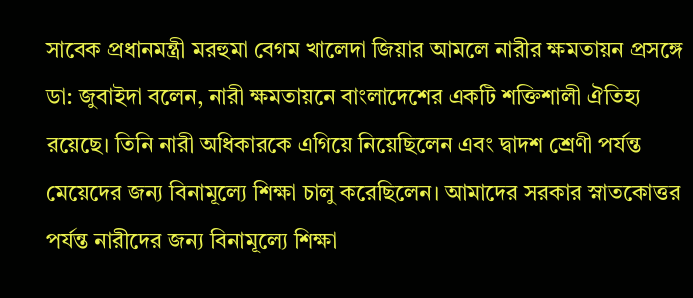সাবেক প্রধানমন্ত্রী মরহুমা বেগম খালেদা জিয়ার আমলে নারীর ক্ষমতায়ন প্রসঙ্গে ডা: জুবাইদা বলেন, নারী ক্ষমতায়নে বাংলাদেশের একটি শক্তিশালী ঐতিহ্য রয়েছে। তিনি নারী অধিকারকে এগিয়ে নিয়েছিলেন এবং দ্বাদশ শ্রেণী পর্যন্ত মেয়েদের জন্য বিনামূল্যে শিক্ষা চালু করেছিলেন। আমাদের সরকার স্নাতকোত্তর পর্যন্ত নারীদের জন্য বিনামূল্যে শিক্ষা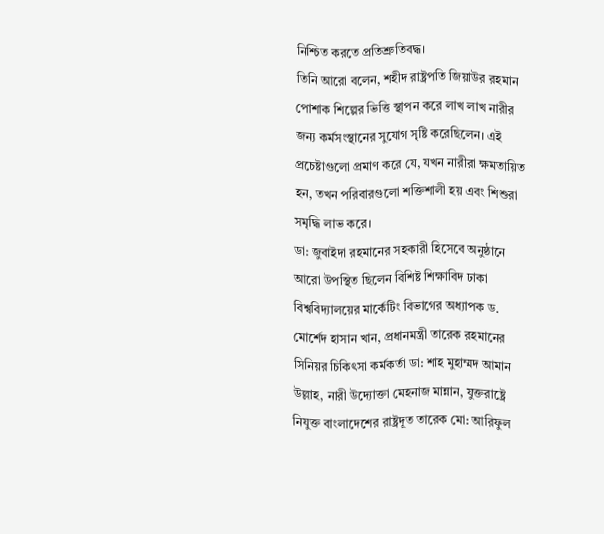নিশ্চিত করতে প্রতিশ্রুতিবদ্ধ।
তিনি আরো বলেন, শহীদ রাষ্ট্রপতি জিয়াউর রহমান পোশাক শিল্পের ভিত্তি স্থাপন করে লাখ লাখ নারীর জন্য কর্মসংস্থানের সুযোগ সৃষ্টি করেছিলেন। এই প্রচেষ্টাগুলো প্রমাণ করে যে, যখন নারীরা ক্ষমতায়িত হন, তখন পরিবারগুলো শক্তিশালী হয় এবং শিশুরা সমৃদ্ধি লাভ করে।
ডা: জুবাইদা রহমানের সহকারী হিসেবে অনুষ্ঠানে আরো উপস্থিত ছিলেন বিশিষ্ট শিক্ষাবিদ ঢাকা বিশ্ববিদ্যালয়ের মার্কেটিং বিভাগের অধ্যাপক ড. মোর্শেদ হাসান খান, প্রধানমন্ত্রী তারেক রহমানের সিনিয়র চিকিৎসা কর্মকর্তা ডা: শাহ মুহাম্মদ আমান উল্লাহ, নারী উদ্যোক্তা মেহনাজ মান্নান, যুক্তরাষ্ট্রে নিযুক্ত বাংলাদেশের রাষ্ট্রদূত তারেক মো: আরিফুল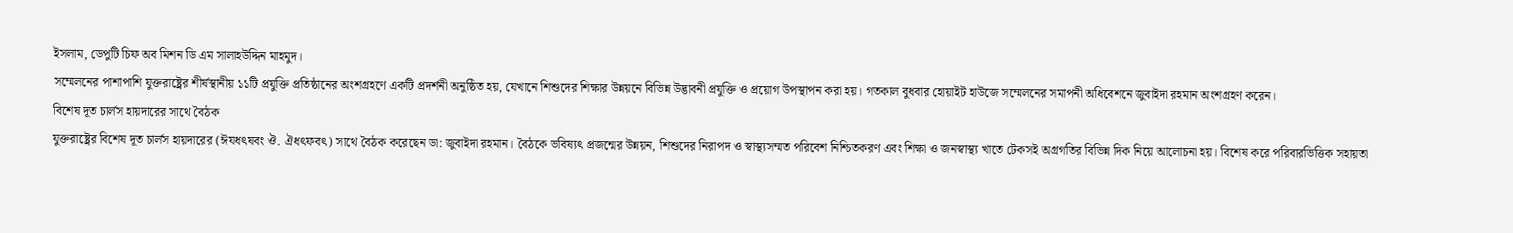ইসলাম, ডেপুটি চিফ অব মিশন ডি এম সালাহউদ্দিন মাহমুদ।
সম্মেলনের পাশাপাশি যুক্তরাষ্ট্রের শীর্ষস্থানীয় ১১টি প্রযুক্তি প্রতিষ্ঠানের অংশগ্রহণে একটি প্রদর্শনী অনুষ্ঠিত হয়, যেখানে শিশুদের শিক্ষার উন্নয়নে বিভিন্ন উদ্ভাবনী প্রযুক্তি ও প্রয়োগ উপস্থাপন করা হয়। গতকাল বুধবার হোয়াইট হাউজে সম্মেলনের সমাপনী অধিবেশনে জুবাইদা রহমান অংশগ্রহণ করেন।
বিশেষ দূত চার্লস হায়দারের সাথে বৈঠক
যুক্তরাষ্ট্রের বিশেষ দূত চার্লস হায়দারের (ঈযধৎষবং ঔ. ঐধৎফবৎ) সাথে বৈঠক করেছেন ডা: জুবাইদা রহমান। বৈঠকে ভবিষ্যৎ প্রজন্মের উন্নয়ন, শিশুদের নিরাপদ ও স্বাস্থ্যসম্মত পরিবেশ নিশ্চিতকরণ এবং শিক্ষা ও জনস্বাস্থ্য খাতে টেকসই অগ্রগতির বিভিন্ন দিক নিয়ে আলোচনা হয়। বিশেষ করে পরিবারভিত্তিক সহায়তা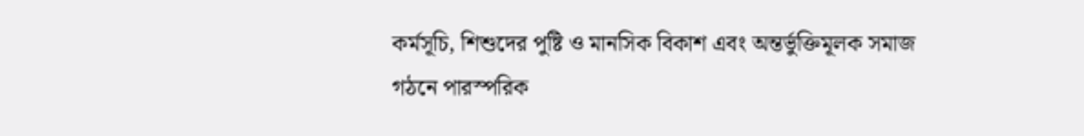কর্মসূচি, শিশুদের পুষ্টি ও মানসিক বিকাশ এবং অন্তর্ভুক্তিমূলক সমাজ গঠনে পারস্পরিক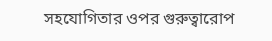সহযোগিতার ওপর গুরুত্বারোপ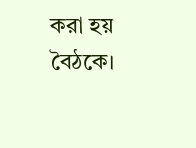করা হয় বৈঠকে।